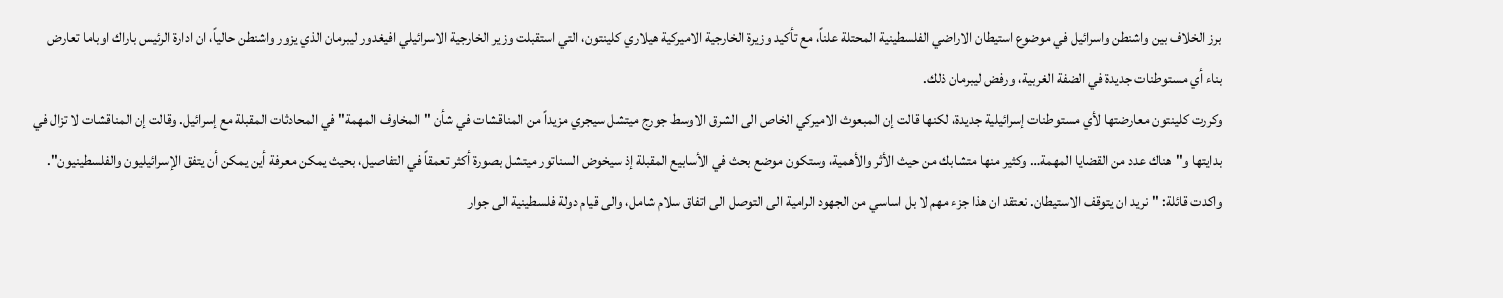برز الخلاف بين واشنطن واسرائيل في موضوع استيطان الاراضي الفلسطينية المحتلة علناً، مع تأكيد وزيرة الخارجية الاميركية هيلاري كلينتون، التي استقبلت وزير الخارجية الاسرائيلي افيغدور ليبرمان الذي يزور واشنطن حالياً، ان ادارة الرئيس باراك اوباما تعارض بناء أي مستوطنات جديدة في الضفة الغربية، ورفض ليبرمان ذلك.
وكررت كلينتون معارضتها لأي مستوطنات إسرائيلية جديدة، لكنها قالت إن المبعوث الاميركي الخاص الى الشرق الاوسط جورج ميتشل سيجري مزيداً من المناقشات في شأن "المخاوف المهمة" في المحادثات المقبلة مع إسرائيل. وقالت إن المناقشات لا تزال في بدايتها و"هناك عدد من القضايا المهمة… وكثير منها متشابك من حيث الأثر والأهمية، وستكون موضع بحث في الأسابيع المقبلة إذ سيخوض السناتور ميتشل بصورة أكثر تعمقاً في التفاصيل، بحيث يمكن معرفة أين يمكن أن يتفق الإسرائيليون والفلسطينيون".
واكدت قائلة: "نريد ان يتوقف الاستيطان. نعتقد ان هذا جزء مهم لا بل اساسي من الجهود الرامية الى التوصل الى اتفاق سلام شامل، والى قيام دولة فلسطينية الى جوار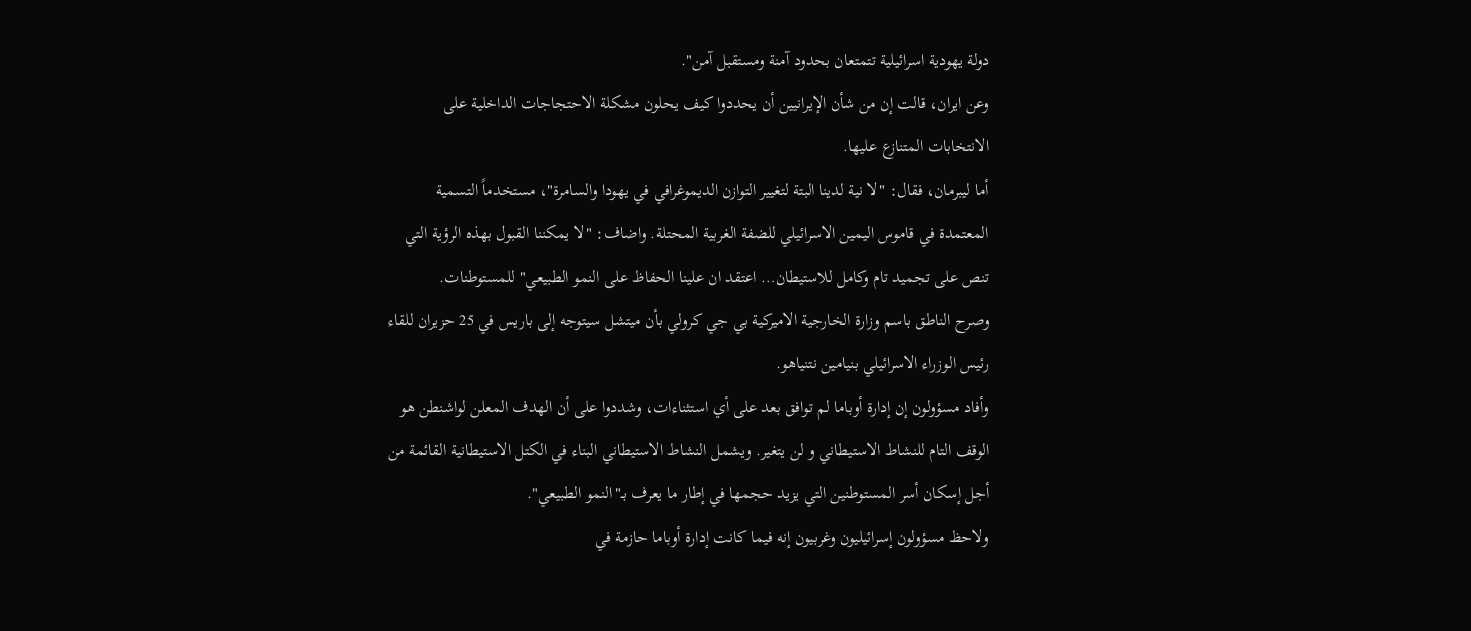دولة يهودية اسرائيلية تتمتعان بحدود آمنة ومستقبل آمن".
وعن ايران، قالت إن من شأن الإيرانيين أن يحددوا كيف يحلون مشكلة الاحتجاجات الداخلية على الانتخابات المتنازع عليها.
أما ليبرمان، فقال: "لا نية لدينا البتة لتغيير التوازن الديموغرافي في يهودا والسامرة"، مستخدماً التسمية المعتمدة في قاموس اليمين الاسرائيلي للضفة الغربية المحتلة. واضاف: "لا يمكننا القبول بهذه الرؤية التي تنص على تجميد تام وكامل للاستيطان… اعتقد ان علينا الحفاظ على النمو الطبيعي" للمستوطنات.
وصرح الناطق باسم وزارة الخارجية الاميركية بي جي كرولي بأن ميتشل سيتوجه إلى باريس في 25 حزيران للقاء رئيس الوزراء الاسرائيلي بنيامين نتنياهو.
وأفاد مسؤولون إن إدارة أوباما لم توافق بعد على أي استثناءات، وشددوا على أن الهدف المعلن لواشنطن هو الوقف التام للنشاط الاستيطاني و لن يتغير. ويشمل النشاط الاستيطاني البناء في الكتل الاستيطانية القائمة من أجل إسكان أسر المستوطنين التي يزيد حجمها في إطار ما يعرف بـ"النمو الطبيعي".
ولاحظ مسؤولون إسرائيليون وغربيون إنه فيما كانت إدارة أوباما حازمة في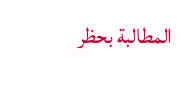المطالبة بحظر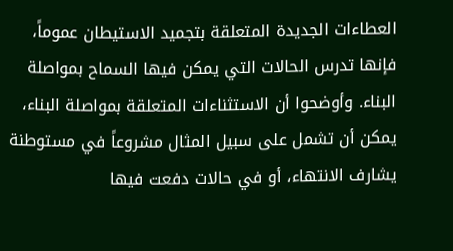العطاءات الجديدة المتعلقة بتجميد الاستيطان عموماً، فإنها تدرس الحالات التي يمكن فيها السماح بمواصلة البناء. وأوضحوا أن الاستثناءات المتعلقة بمواصلة البناء، يمكن أن تشمل على سبيل المثال مشروعاً في مستوطنة يشارف الانتهاء، أو في حالات دفعت فيها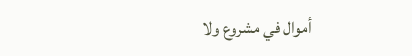أموال في مشروع ولا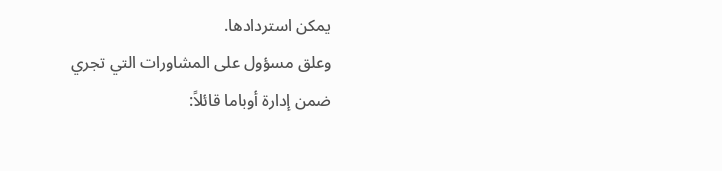يمكن استردادها.
وعلق مسؤول على المشاورات التي تجري ضمن إدارة أوباما قائلاً: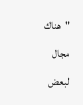"هناك مجال لبعض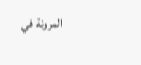المرونة في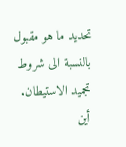تحديد ما هو مقبول بالنسبة الى شروط تجميد الاستيطان. أين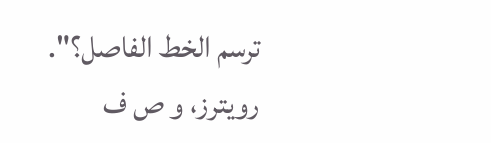ترسم الخط الفاصل؟".
رويترز، و ص ف